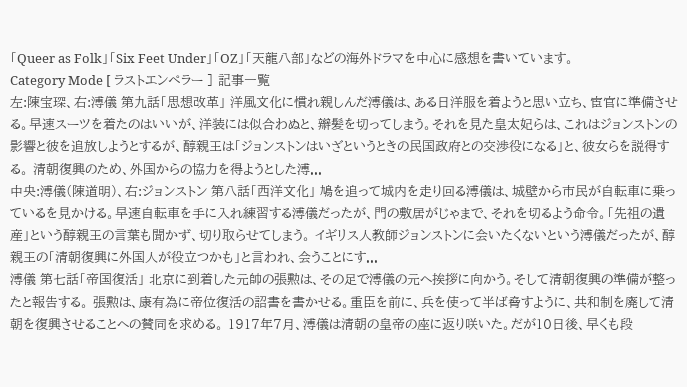「Queer as Folk」「Six Feet Under」「OZ」「天龍八部」などの海外ドラマを中心に感想を書いています。
Category Mode [ ラストエンペラー ] 記事一覧
左:陳宝琛、右:溥儀 第九話「思想改革」 洋風文化に慣れ親しんだ溥儀は、ある日洋服を着ようと思い立ち、宦官に準備させる。早速スーツを着たのはいいが、洋装には似合わぬと、辮髪を切ってしまう。それを見た皇太妃らは、これはジョンストンの影響と彼を追放しようとするが、醇親王は「ジョンストンはいざというときの民国政府との交渉役になる」と、彼女らを説得する。 清朝復興のため、外国からの協力を得ようとした溥...
中央:溥儀(陳道明)、右:ジョンストン 第八話「西洋文化」 鳩を追って城内を走り回る溥儀は、城壁から市民が自転車に乗っているを見かける。早速自転車を手に入れ練習する溥儀だったが、門の敷居がじゃまで、それを切るよう命令。「先祖の遺産」という醇親王の言葉も聞かず、切り取らせてしまう。 イギリス人教師ジョンストンに会いたくないという溥儀だったが、醇親王の「清朝復興に外国人が役立つかも」と言われ、会うことにす...
溥儀 第七話「帝国復活」 北京に到着した元帥の張勲は、その足で溥儀の元へ挨拶に向かう。そして清朝復興の準備が整ったと報告する。 張勲は、康有為に帝位復活の詔書を書かせる。重臣を前に、兵を使って半ば脅すように、共和制を廃して清朝を復興させることへの賛同を求める。 1917年7月、溥儀は清朝の皇帝の座に返り咲いた。だが10日後、早くも段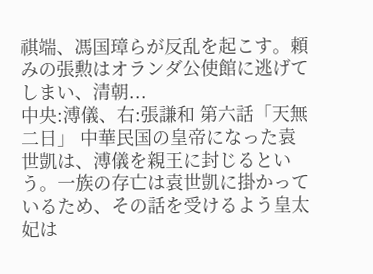祺端、馮国璋らが反乱を起こす。頼みの張勲はオランダ公使館に逃げてしまい、清朝...
中央:溥儀、右:張謙和 第六話「天無二日」 中華民国の皇帝になった袁世凱は、溥儀を親王に封じるという。一族の存亡は袁世凱に掛かっているため、その話を受けるよう皇太妃は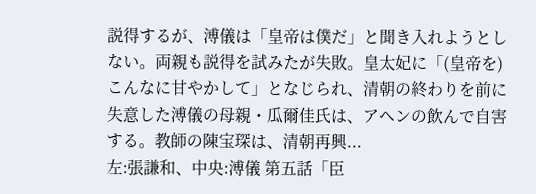説得するが、溥儀は「皇帝は僕だ」と聞き入れようとしない。両親も説得を試みたが失敗。皇太妃に「(皇帝を)こんなに甘やかして」となじられ、清朝の終わりを前に失意した溥儀の母親・瓜爾佳氏は、アヘンの飲んで自害する。教師の陳宝琛は、清朝再興...
左:張謙和、中央:溥儀 第五話「臣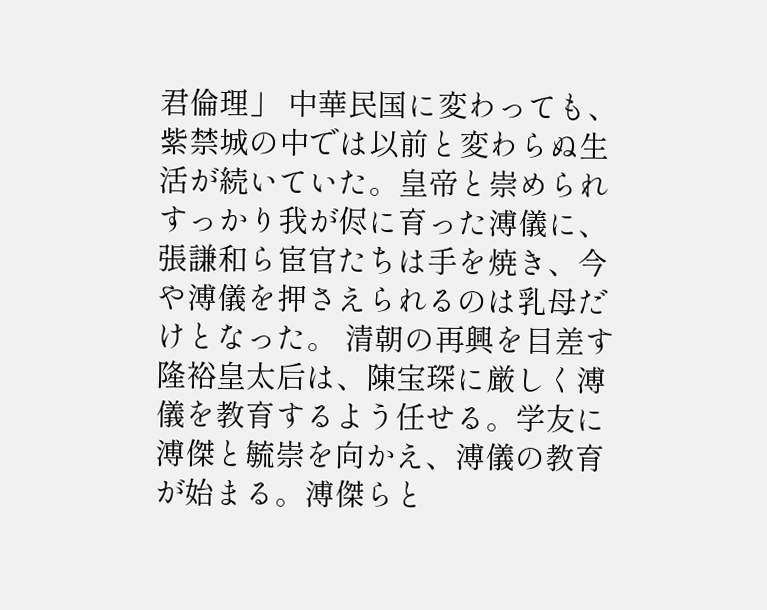君倫理」 中華民国に変わっても、紫禁城の中では以前と変わらぬ生活が続いていた。皇帝と崇められすっかり我が侭に育った溥儀に、張謙和ら宦官たちは手を焼き、今や溥儀を押さえられるのは乳母だけとなった。 清朝の再興を目差す隆裕皇太后は、陳宝琛に厳しく溥儀を教育するよう任せる。学友に溥傑と毓崇を向かえ、溥儀の教育が始まる。溥傑らと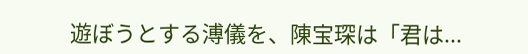遊ぼうとする溥儀を、陳宝琛は「君は...